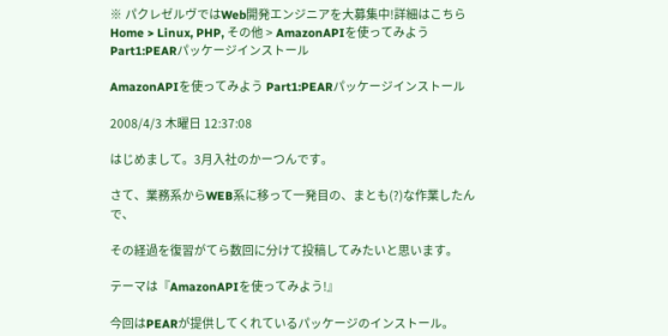※ パクレゼルヴではWeb開発エンジニアを大募集中!詳細はこちら
Home > Linux, PHP, その他 > AmazonAPIを使ってみよう Part1:PEARパッケージインストール

AmazonAPIを使ってみよう Part1:PEARパッケージインストール

2008/4/3 木曜日 12:37:08

はじめまして。3月入社のかーつんです。

さて、業務系からWEB系に移って一発目の、まとも(?)な作業したんで、

その経過を復習がてら数回に分けて投稿してみたいと思います。

テーマは『AmazonAPIを使ってみよう!』

今回はPEARが提供してくれているパッケージのインストール。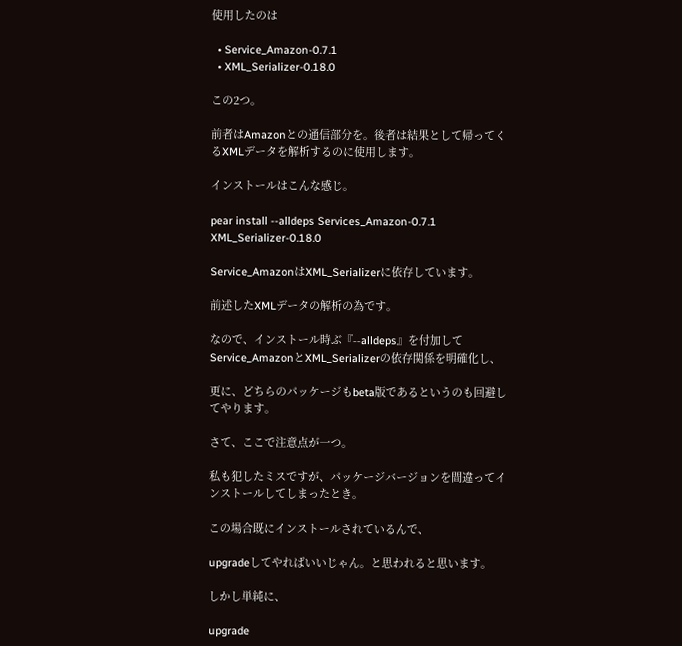使用したのは

  • Service_Amazon-0.7.1
  • XML_Serializer-0.18.0

この2つ。

前者はAmazonとの通信部分を。後者は結果として帰ってくるXMLデータを解析するのに使用します。

インストールはこんな感じ。

pear install --alldeps Services_Amazon-0.7.1 XML_Serializer-0.18.0

Service_AmazonはXML_Serializerに依存しています。

前述したXMLデータの解析の為です。

なので、インストール時ぶ『--alldeps』を付加してService_AmazonとXML_Serializerの依存関係を明確化し、

更に、どちらのパッケージもbeta版であるというのも回避してやります。

さて、ここで注意点が一つ。

私も犯したミスですが、パッケージバージョンを間違ってインストールしてしまったとき。

この場合既にインストールされているんで、

upgradeしてやればいいじゃん。と思われると思います。

しかし単純に、

upgrade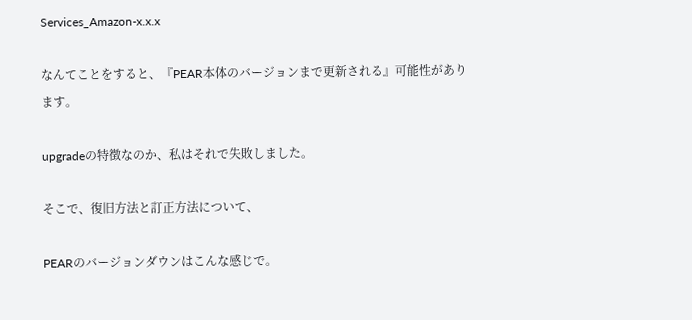Services_Amazon-x.x.x

なんてことをすると、『PEAR本体のバージョンまで更新される』可能性があります。

upgradeの特徴なのか、私はそれで失敗しました。

そこで、復旧方法と訂正方法について、

PEARのバージョンダウンはこんな感じで。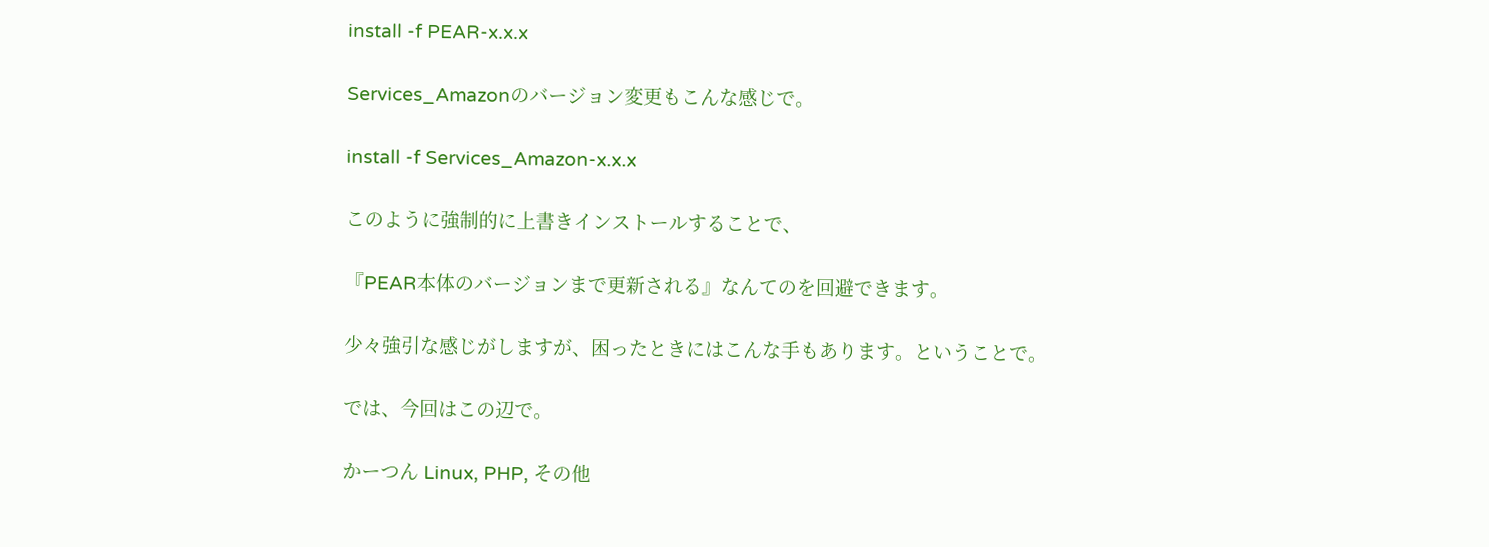install -f PEAR-x.x.x

Services_Amazonのバージョン変更もこんな感じで。

install -f Services_Amazon-x.x.x

このように強制的に上書きインストールすることで、

『PEAR本体のバージョンまで更新される』なんてのを回避できます。

少々強引な感じがしますが、困ったときにはこんな手もあります。ということで。

では、今回はこの辺で。

かーつん Linux, PHP, その他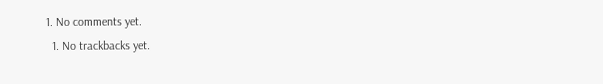1. No comments yet.
  1. No trackbacks yet.